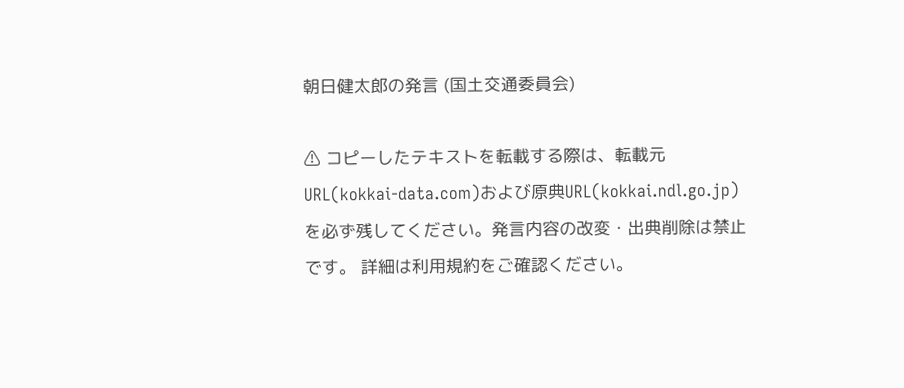朝日健太郎の発言 (国土交通委員会)

⚠ コピーしたテキストを転載する際は、転載元URL(kokkai-data.com)および原典URL(kokkai.ndl.go.jp)を必ず残してください。発言内容の改変・出典削除は禁止です。 詳細は利用規約をご確認ください。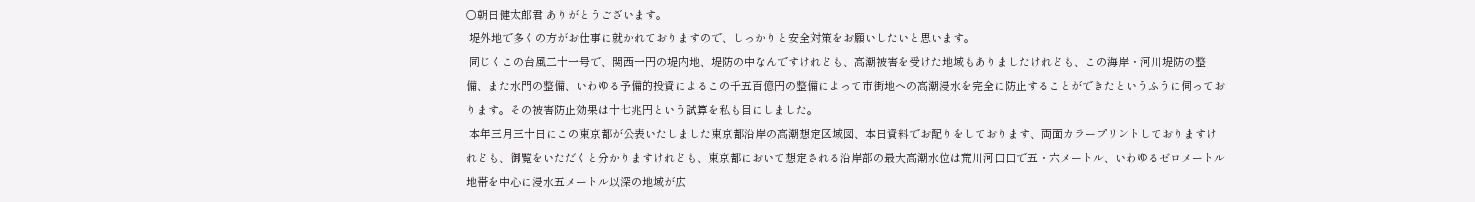○朝日健太郎君 ありがとうございます。
 堤外地で多くの方がお仕事に就かれておりますので、しっかりと安全対策をお願いしたいと思います。
 同じくこの台風二十一号で、関西一円の堤内地、堤防の中なんですけれども、高潮被害を受けた地域もありましたけれども、この海岸・河川堤防の整備、また水門の整備、いわゆる予備的投資によるこの千五百億円の整備によって市街地への高潮浸水を完全に防止することができたというふうに伺っております。その被害防止効果は十七兆円という試算を私も目にしました。
 本年三月三十日にこの東京都が公表いたしました東京都沿岸の高潮想定区域図、本日資料でお配りをしております、両面カラープリントしておりますけれども、御覧をいただくと分かりますけれども、東京都において想定される沿岸部の最大高潮水位は荒川河口口で五・六メートル、いわゆるゼロメートル地帯を中心に浸水五メートル以深の地域が広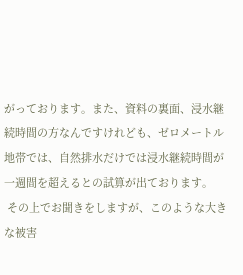がっております。また、資料の裏面、浸水継続時間の方なんですけれども、ゼロメートル地帯では、自然排水だけでは浸水継続時間が一週間を超えるとの試算が出ております。
 その上でお聞きをしますが、このような大きな被害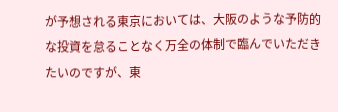が予想される東京においては、大阪のような予防的な投資を怠ることなく万全の体制で臨んでいただきたいのですが、東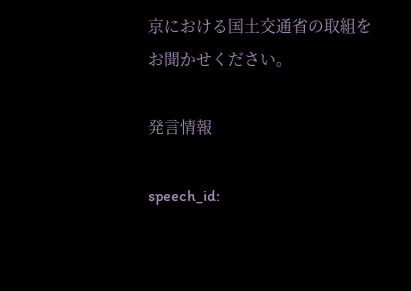京における国土交通省の取組をお聞かせください。

発言情報

speech_id: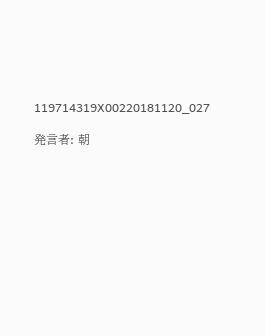119714319X00220181120_027

発言者: 朝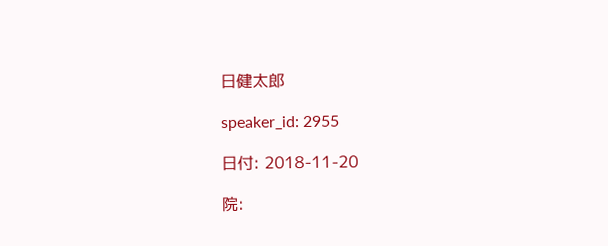日健太郎

speaker_id: 2955

日付: 2018-11-20

院: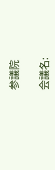参議院

会議名: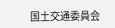国土交通委員会